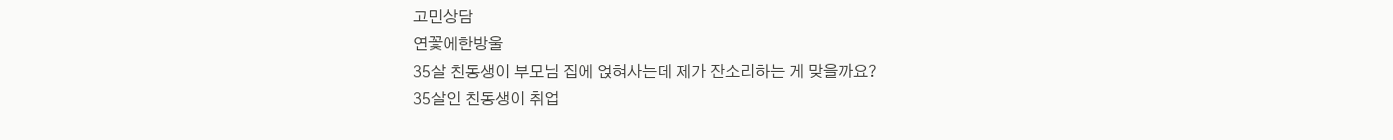고민상담
연꽃에한방울
35살 친동생이 부모님 집에 얹혀사는데 제가 잔소리하는 게 맞을까요?
35살인 친동생이 취업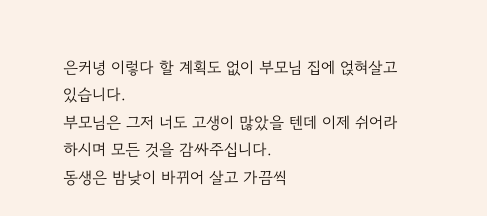은커녕 이렇다 할 계획도 없이 부모님 집에 얹혀살고 있습니다.
부모님은 그저 너도 고생이 많았을 텐데 이제 쉬어라 하시며 모든 것을 감싸주십니다.
동생은 밤낮이 바뀌어 살고 가끔씩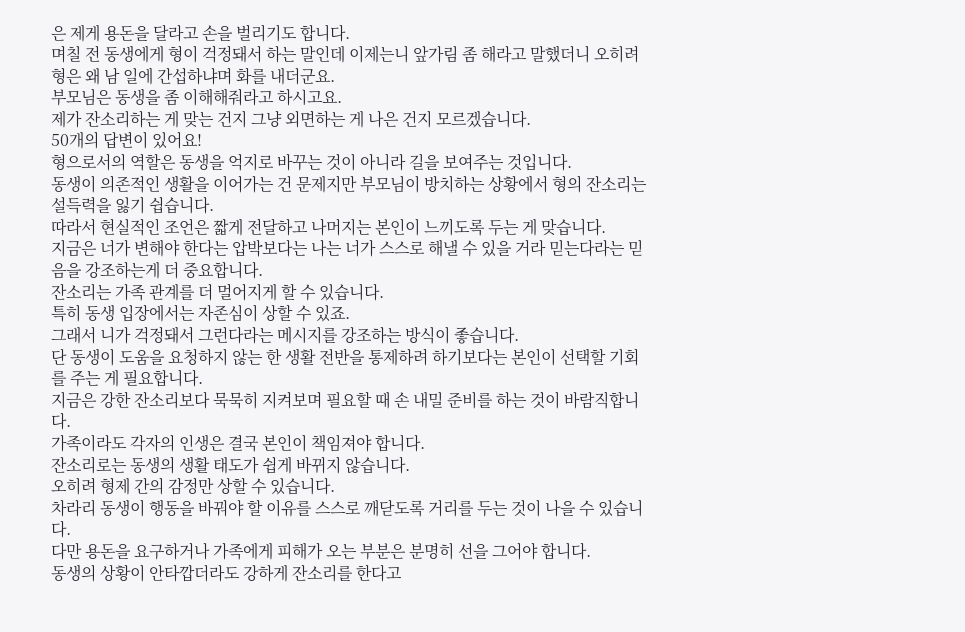은 제게 용돈을 달라고 손을 벌리기도 합니다.
며칠 전 동생에게 형이 걱정돼서 하는 말인데 이제는니 앞가림 좀 해라고 말했더니 오히려 형은 왜 남 일에 간섭하냐며 화를 내더군요.
부모님은 동생을 좀 이해해줘라고 하시고요.
제가 잔소리하는 게 맞는 건지 그냥 외면하는 게 나은 건지 모르겠습니다.
50개의 답변이 있어요!
형으로서의 역할은 동생을 억지로 바꾸는 것이 아니라 길을 보여주는 것입니다.
동생이 의존적인 생활을 이어가는 건 문제지만 부모님이 방치하는 상황에서 형의 잔소리는 설득력을 잃기 쉽습니다.
따라서 현실적인 조언은 짧게 전달하고 나머지는 본인이 느끼도록 두는 게 맞습니다.
지금은 너가 변해야 한다는 압박보다는 나는 너가 스스로 해낼 수 있을 거라 믿는다라는 믿음을 강조하는게 더 중요합니다.
잔소리는 가족 관계를 더 멀어지게 할 수 있습니다.
특히 동생 입장에서는 자존심이 상할 수 있죠.
그래서 니가 걱정돼서 그런다라는 메시지를 강조하는 방식이 좋습니다.
단 동생이 도움을 요청하지 않는 한 생활 전반을 통제하려 하기보다는 본인이 선택할 기회를 주는 게 필요합니다.
지금은 강한 잔소리보다 묵묵히 지켜보며 필요할 때 손 내밀 준비를 하는 것이 바람직합니다.
가족이라도 각자의 인생은 결국 본인이 책임져야 합니다.
잔소리로는 동생의 생활 태도가 쉽게 바뀌지 않습니다.
오히려 형제 간의 감정만 상할 수 있습니다.
차라리 동생이 행동을 바꿔야 할 이유를 스스로 깨닫도록 거리를 두는 것이 나을 수 있습니다.
다만 용돈을 요구하거나 가족에게 피해가 오는 부분은 분명히 선을 그어야 합니다.
동생의 상황이 안타깝더라도 강하게 잔소리를 한다고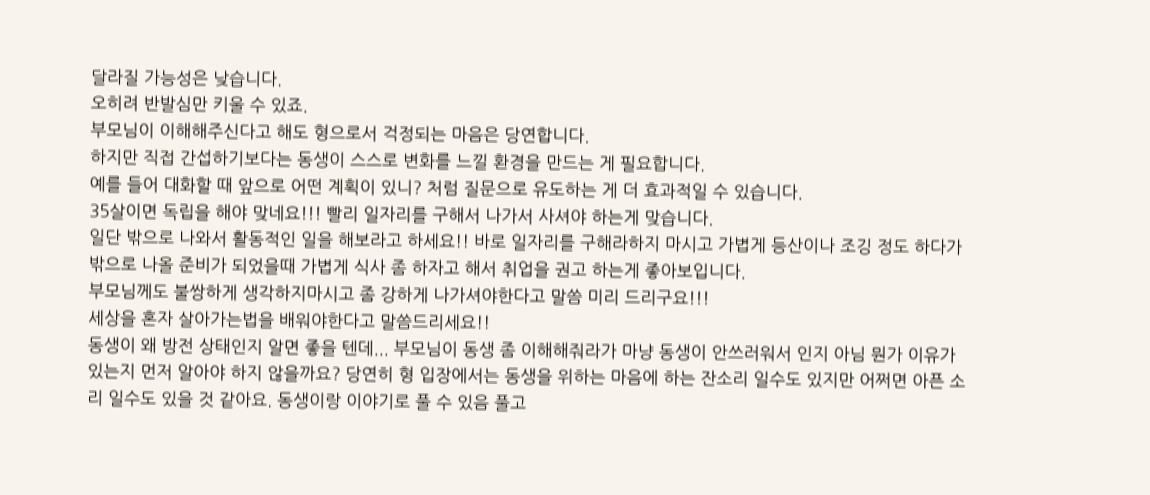달라질 가능성은 낮습니다.
오히려 반발심만 키울 수 있죠.
부모님이 이해해주신다고 해도 형으로서 걱정되는 마음은 당연합니다.
하지만 직접 간섭하기보다는 동생이 스스로 변화를 느낄 환경을 만드는 게 필요합니다.
예를 들어 대화할 때 앞으로 어떤 계획이 있니? 처럼 질문으로 유도하는 게 더 효과적일 수 있습니다.
35살이면 독립을 해야 맞네요!!! 빨리 일자리를 구해서 나가서 사셔야 하는게 맞습니다.
일단 밖으로 나와서 활동적인 일을 해보라고 하세요!! 바로 일자리를 구해라하지 마시고 가볍게 등산이나 조깅 정도 하다가 밖으로 나올 준비가 되었을때 가볍게 식사 좀 하자고 해서 취업을 권고 하는게 좋아보입니다.
부모님께도 불쌍하게 생각하지마시고 좀 강하게 나가셔야한다고 말씀 미리 드리구요!!!
세상을 혼자 살아가는법을 배워야한다고 말씀드리세요!!
동생이 왜 방전 상태인지 알면 좋을 텐데... 부모님이 동생 좀 이해해줘라가 마냥 동생이 안쓰러워서 인지 아님 뭔가 이유가 있는지 먼저 알아야 하지 않을까요? 당연히 형 입장에서는 동생을 위하는 마음에 하는 잔소리 일수도 있지만 어쩌면 아픈 소리 일수도 있을 것 같아요. 동생이랑 이야기로 풀 수 있음 풀고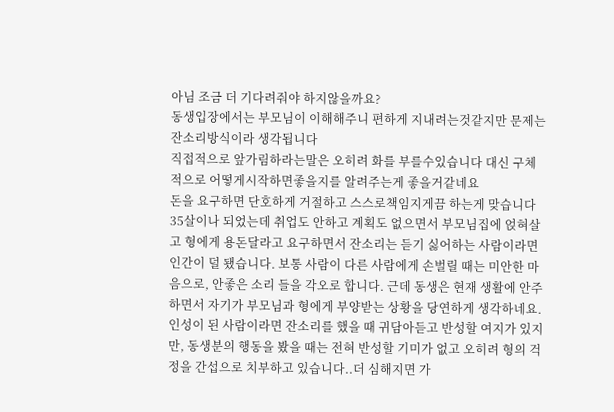아님 조금 더 기다려줘야 하지않을까요?
동생입장에서는 부모님이 이해해주니 편하게 지내려는것같지만 문제는 잔소리방식이라 생각됩니다
직접적으로 앞가림하라는말은 오히려 화를 부를수있습니다 대신 구체적으로 어떻게시작하면좋을지를 알려주는게 좋을거같네요
돈을 요구하면 단호하게 거절하고 스스로책임지게끔 하는게 맞습니다
35살이나 되었는데 취업도 안하고 계획도 없으면서 부모님집에 얹혀살고 형에게 용돈달라고 요구하면서 잔소리는 듣기 싫어하는 사람이라면 인간이 덜 됐습니다. 보통 사람이 다른 사람에게 손벌릴 때는 미안한 마음으로, 안좋은 소리 들을 각오로 합니다. 근데 동생은 현재 생활에 안주하면서 자기가 부모님과 형에게 부양받는 상황을 당연하게 생각하네요. 인성이 된 사람이라면 잔소리를 했을 때 귀담아듣고 반성할 여지가 있지만, 동생분의 행동을 봤을 때는 전혀 반성할 기미가 없고 오히려 형의 걱정을 간섭으로 치부하고 있습니다..더 심해지면 가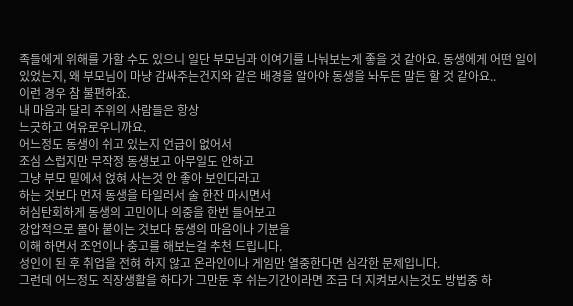족들에게 위해를 가할 수도 있으니 일단 부모님과 이여기를 나눠보는게 좋을 것 같아요. 동생에게 어떤 일이 있었는지, 왜 부모님이 마냥 감싸주는건지와 같은 배경을 알아야 동생을 놔두든 말든 할 것 같아요..
이런 경우 참 불편하죠.
내 마음과 달리 주위의 사람들은 항상
느긋하고 여유로우니까요.
어느정도 동생이 쉬고 있는지 언급이 없어서
조심 스럽지만 무작정 동생보고 아무일도 안하고
그냥 부모 밑에서 얹혀 사는것 안 좋아 보인다라고
하는 것보다 먼저 동생을 타일러서 술 한잔 마시면서
허심탄회하게 동생의 고민이나 의중을 한번 들어보고
강압적으로 몰아 붙이는 것보다 동생의 마음이나 기분을
이해 하면서 조언이나 충고를 해보는걸 추천 드립니다.
성인이 된 후 취업을 전혀 하지 않고 온라인이나 게임만 열중한다면 심각한 문제입니다.
그런데 어느정도 직장생활을 하다가 그만둔 후 쉬는기간이라면 조금 더 지켜보시는것도 방법중 하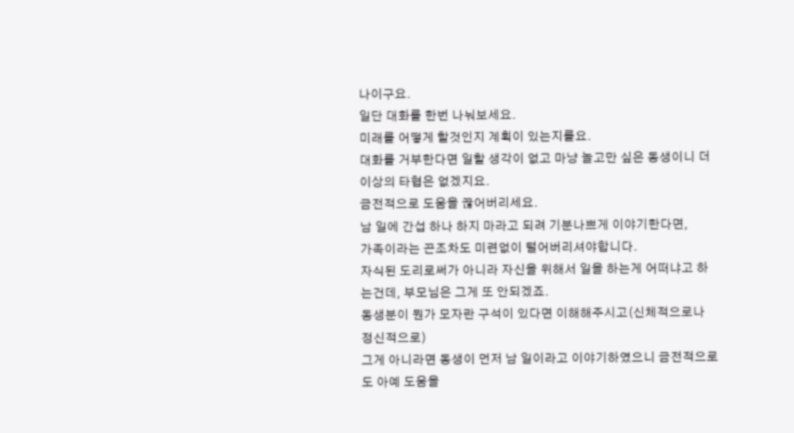나이구요.
일단 대화를 한번 나눠보세요.
미래를 어떻게 할것인지 계획이 있는지를요.
대화를 거부한다면 일할 생각이 없고 마냥 놀고만 싶은 동생이니 더이상의 타협은 없겠지요.
금전적으로 도움을 끊어버리세요.
남 일에 간섭 하나 하지 마라고 되려 기분나쁘게 이야기한다면,
가족이라는 끈조차도 미련없이 털어버리셔야합니다.
자식된 도리로써가 아니라 자신을 위해서 일을 하는게 어떠냐고 하는건데, 부모님은 그게 또 안되겠죠.
동생분이 뭔가 모자란 구석이 있다면 이해해주시고(신체적으로나 정신적으로)
그게 아니라면 동생이 먼저 남 일이라고 이야기하였으니 금전적으로도 아예 도움을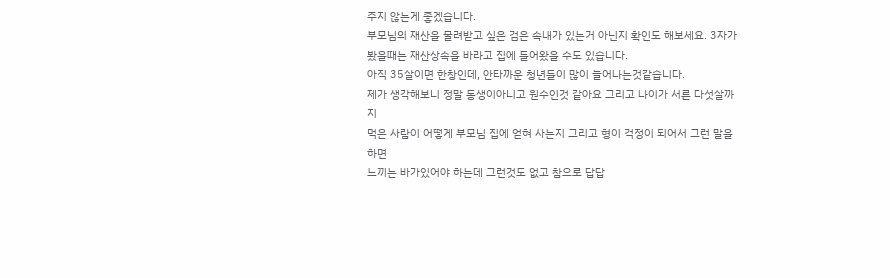주지 않는게 좋겠습니다.
부모님의 재산을 물려받고 싶은 검은 속내가 있는거 아닌지 확인도 해보세요. 3자가 봤을때는 재산상속을 바라고 집에 들어왔을 수도 있습니다.
아직 35살이면 한창인데, 안타까운 청년들이 많이 늘어나는것같습니다.
제가 생각해보니 정말 동생이아니고 원수인것 같아요 그리고 나이가 서른 다섯살까지
먹은 사람이 어떻게 부모님 집에 얻혀 사는지 그리고 형이 걱정이 되어서 그런 말을하면
느끼는 바가있어야 하는데 그런것도 없고 참으로 답답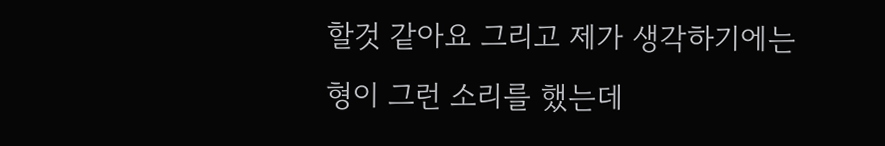할것 같아요 그리고 제가 생각하기에는
형이 그런 소리를 했는데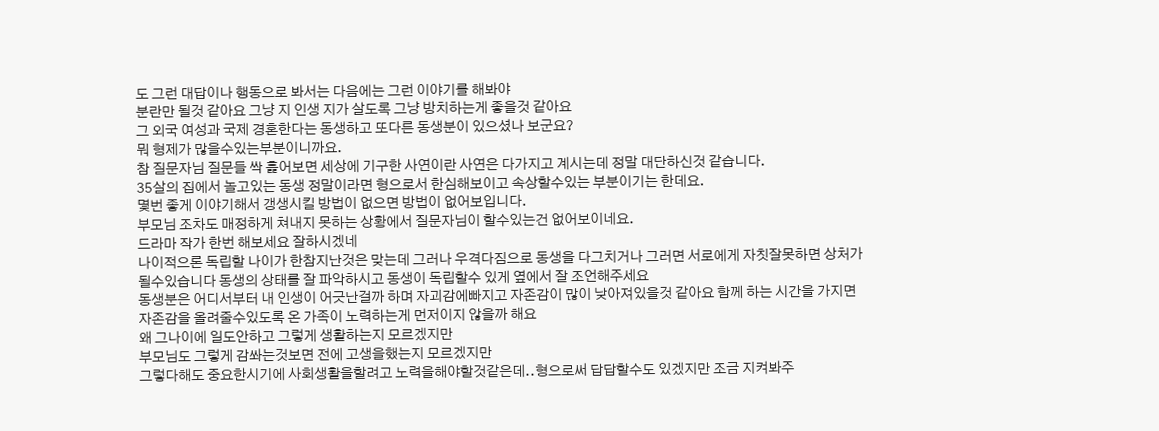도 그런 대답이나 행동으로 봐서는 다음에는 그런 이야기를 해봐야
분란만 될것 같아요 그냥 지 인생 지가 살도록 그냥 방치하는게 좋을것 같아요
그 외국 여성과 국제 경혼한다는 동생하고 또다른 동생분이 있으셨나 보군요?
뭐 형제가 많을수있는부분이니까요.
참 질문자님 질문들 싹 흝어보면 세상에 기구한 사연이란 사연은 다가지고 계시는데 정말 대단하신것 같습니다.
35살의 집에서 놀고있는 동생 정말이라면 형으로서 한심해보이고 속상할수있는 부분이기는 한데요.
몇번 좋게 이야기해서 갱생시킬 방법이 없으면 방법이 없어보입니다.
부모님 조차도 매정하게 쳐내지 못하는 상황에서 질문자님이 할수있는건 없어보이네요.
드라마 작가 한번 해보세요 잘하시겠네
나이적으론 독립할 나이가 한참지난것은 맞는데 그러나 우격다짐으로 동생을 다그치거나 그러면 서로에게 자칫잘못하면 상처가 될수있습니다 동생의 상태를 잘 파악하시고 동생이 독립할수 있게 옆에서 잘 조언해주세요
동생분은 어디서부터 내 인생이 어긋난걸까 하며 자괴감에빠지고 자존감이 많이 낮아져있을것 같아요 함께 하는 시간을 가지면 자존감을 올려줄수있도록 온 가족이 노력하는게 먼저이지 않을까 해요
왜 그나이에 일도안하고 그렇게 생활하는지 모르겠지만
부모님도 그렇게 감쏴는것보면 전에 고생을했는지 모르겠지만
그렇다해도 중요한시기에 사회생활을할려고 노력을해야할것같은데..형으로써 답답할수도 있겠지만 조금 지켜봐주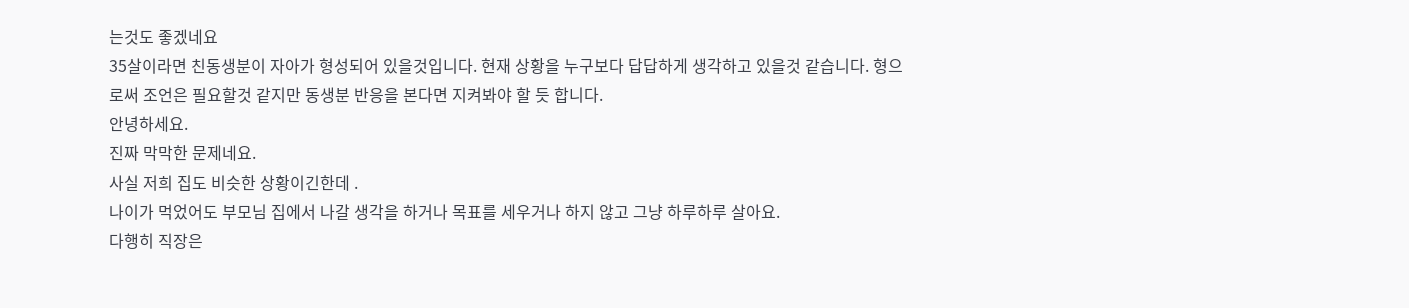는것도 좋겠네요
35살이라면 친동생분이 자아가 형성되어 있을것입니다. 현재 상황을 누구보다 답답하게 생각하고 있을것 같습니다. 형으로써 조언은 필요할것 같지만 동생분 반응을 본다면 지켜봐야 할 듯 합니다.
안녕하세요.
진짜 막막한 문제네요.
사실 저희 집도 비슷한 상황이긴한데 .
나이가 먹었어도 부모님 집에서 나갈 생각을 하거나 목표를 세우거나 하지 않고 그냥 하루하루 살아요.
다행히 직장은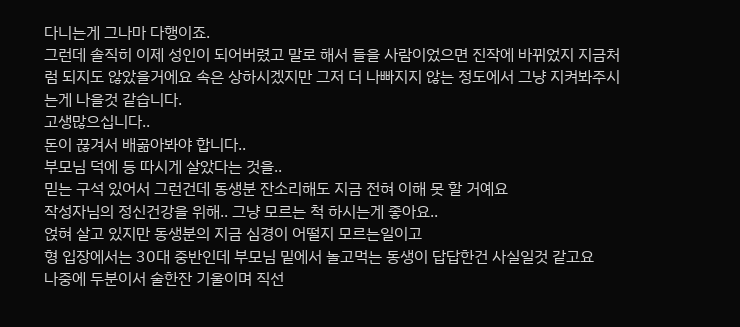다니는게 그나마 다행이죠.
그런데 솔직히 이제 성인이 되어버렸고 말로 해서 들을 사람이었으면 진작에 바뀌었지 지금처럼 되지도 않았을거에요 속은 상하시겠지만 그저 더 나빠지지 않는 정도에서 그냥 지켜봐주시는게 나을것 같습니다.
고생많으십니다..
돈이 끊겨서 배곪아봐야 합니다..
부모님 덕에 등 따시게 살았다는 것을..
믿는 구석 있어서 그런건데 동생분 잔소리해도 지금 전혀 이해 못 할 거예요
작성자님의 정신건강을 위해.. 그냥 모르는 척 하시는게 좋아요..
얹혀 살고 있지만 동생분의 지금 심경이 어떨지 모르는일이고
형 입장에서는 30대 중반인데 부모님 밑에서 놀고먹는 동생이 답답한건 사실일것 같고요
나중에 두분이서 술한잔 기울이며 직선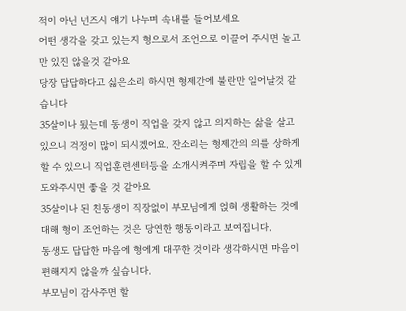적이 아닌 넌즈시 얘기 나누며 속내를 들어보세요
어떤 생각을 갖고 있는지 형으로서 조언으로 이끌어 주시면 놀고만 있진 않을것 같아요
당장 답답하다고 싫은소리 하시면 형제간에 불란만 일어날것 같습니다
35살이나 됬는데 동생이 직업을 갖지 않고 의지하는 삶을 살고 있으니 걱정이 많이 되시겠어요. 잔소리는 형제간의 의를 상하게 할 수 있으니 직업훈련센터등을 소개시켜주며 자립을 할 수 있게 도와주시면 좋을 것 같아요
35살이나 된 친동생이 직장없이 부모님에게 얹혀 생활하는 것에 대해 형이 조언하는 것은 당연한 행동이라고 보여집니다.
동생도 답답한 마음에 형에게 대꾸한 것이라 생각하시면 마음이 편해지지 않을까 싶습니다.
부모님이 감사주면 할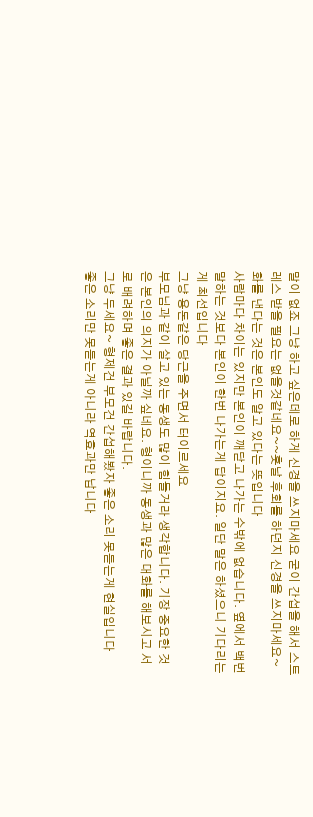말이 없죠 그냥 하고 싶은데로 하게 신경을 쓰지마세요 굳이 간섭을 해서 스트레스 받을 필요는 없을것같네요~~훗날 후회를 하던지 신경을 쓰지마세요~
화를 낸다는 것은 본인도 알고 있다는 뜻입니다
사람마다 차이는 있지만 본인이 깨닫고 나가는 수밖에 없습니다. 옆에서 백번 말하는 것보다 본인이 한번 나가는게 답이지요. 일단 말은 하셨으니 기다리는게 최선입니다
그냥 용돈같은 당근을 주면서 터이르세요
부모님과 같이 살고 있는 동생도 많이 힘들거라 생각합니다. 기장 중요한 것은 본인의 의지가 아닐까 싶네요. 형이니까 동생과 많은 대화를 해보시고 서로 배려하며 좋은 결과 있길 바랍니다.
그냥 두세요~ 형제건 부모건 간섭해봤자 좋은 소리 못듣는게 현실입니다
좋은 소리만 못듣는게 아니라 역효과만 납니다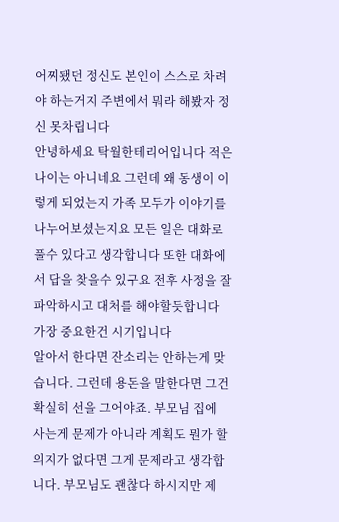어찌됐던 정신도 본인이 스스로 차려야 하는거지 주변에서 뭐라 해봤자 정신 못차립니다
안녕하세요 탁월한테리어입니다 적은 나이는 아니네요 그런데 왜 동생이 이렇게 되었는지 가족 모두가 이야기를 나누어보셨는지요 모든 일은 대화로 풀수 있다고 생각합니다 또한 대화에서 답을 찾을수 있구요 전후 사정을 잘 파악하시고 대처를 해야할듯합니다 가장 중요한건 시기입니다
알아서 한다면 잔소리는 안하는게 맞습니다. 그런데 용돈을 말한다면 그건 확실히 선을 그어야죠. 부모님 집에 사는게 문제가 아니라 계획도 뭔가 할 의지가 없다면 그게 문제라고 생각합니다. 부모님도 괜찮다 하시지만 제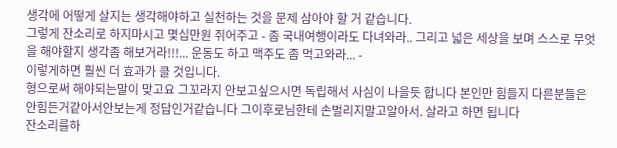생각에 어떻게 살지는 생각해야하고 실천하는 것을 문제 삼아야 할 거 같습니다.
그렇게 잔소리로 하지마시고 몇십만원 쥐어주고 - 좀 국내여행이라도 다녀와라.. 그리고 넓은 세상을 보며 스스로 무엇을 해야할지 생각좀 해보거라!!!... 운동도 하고 맥주도 좀 먹고와라... -
이렇게하면 훨씬 더 효과가 클 것입니다.
형으로써 해야되는말이 맞고요 그꼬라지 안보고싶으시면 독립해서 사심이 나을듯 합니다 본인만 힘들지 다른분들은 안힘든거같아서안보는게 정답인거같습니다 그이후로님한테 손벌리지말고알아서. 살라고 하면 됩니다
잔소리를하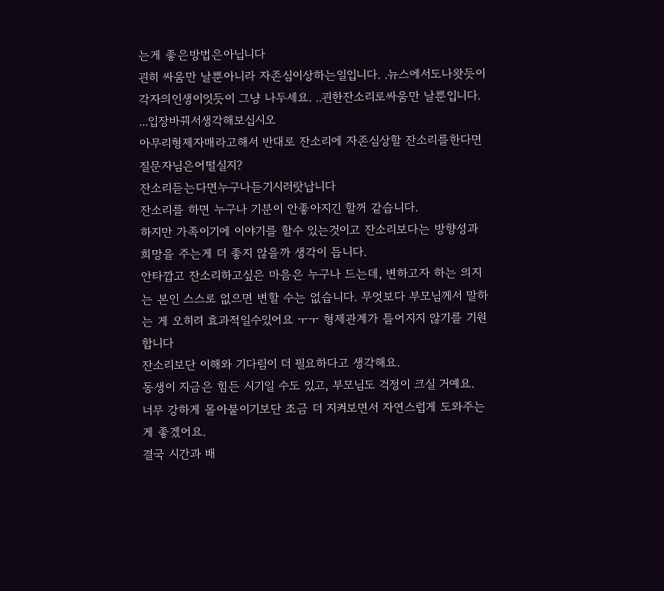는게 좋은방법은아닙니다
괸히 싸움만 날뿐아니라 자존심이상하는일입니다. .뉴스에서도나왓듯이 각자의인생이잇듯이 그냥 나두세요. ..괸한잔소리로싸움만 날뿐입니다. ...입장바꿔서생각해보십시오
아무리형제자매라고해서 반대로 잔소리에 자존심상할 잔소리를한다면 질문자님은어떨실지?
잔소리듣는다면누구나듣기시러랏납니다
잔소리를 하면 누구나 기분이 안좋아지긴 할꺼 같습니다.
하지만 가족이기에 이야기를 할수 있는것이고 잔소리보다는 방향성과 희망을 주는게 더 좋지 않을까 생각이 듭니다.
안타깝고 잔소리하고싶은 마음은 누구나 드는데, 변하고자 하는 의지는 본인 스스로 없으면 변할 수는 없습니다. 무엇보다 부모님께서 말하는 게 오히려 효과적일수있어요 ㅜㅜ 형제관계가 틀어지지 않기를 기원합니다
잔소리보단 이해와 기다림이 더 필요하다고 생각해요.
동생이 지금은 힘든 시기일 수도 있고, 부모님도 걱정이 크실 거예요.
너무 강하게 몰아붙이기보단 조금 더 지켜보면서 자연스럽게 도와주는 게 좋겠어요.
결국 시간과 배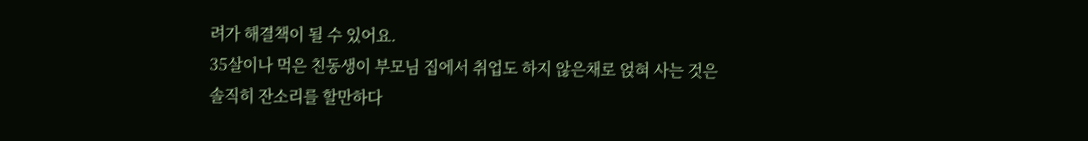려가 해결책이 될 수 있어요.
35살이나 먹은 친동생이 부모님 집에서 취업도 하지 않은채로 얹혀 사는 것은
솔직히 잔소리를 할만하다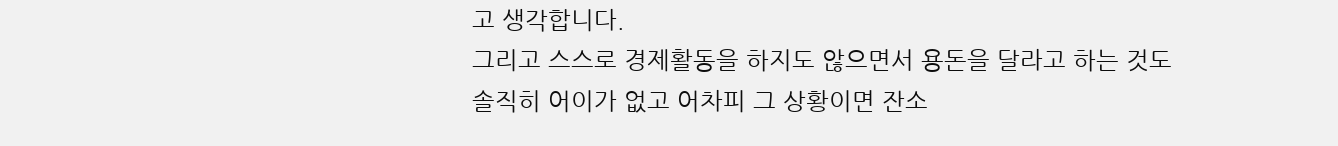고 생각합니다.
그리고 스스로 경제활동을 하지도 않으면서 용돈을 달라고 하는 것도
솔직히 어이가 없고 어차피 그 상황이면 잔소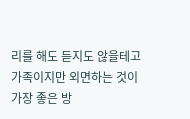리를 해도 듣지도 않을테고
가족이지만 외면하는 것이 가장 좋은 방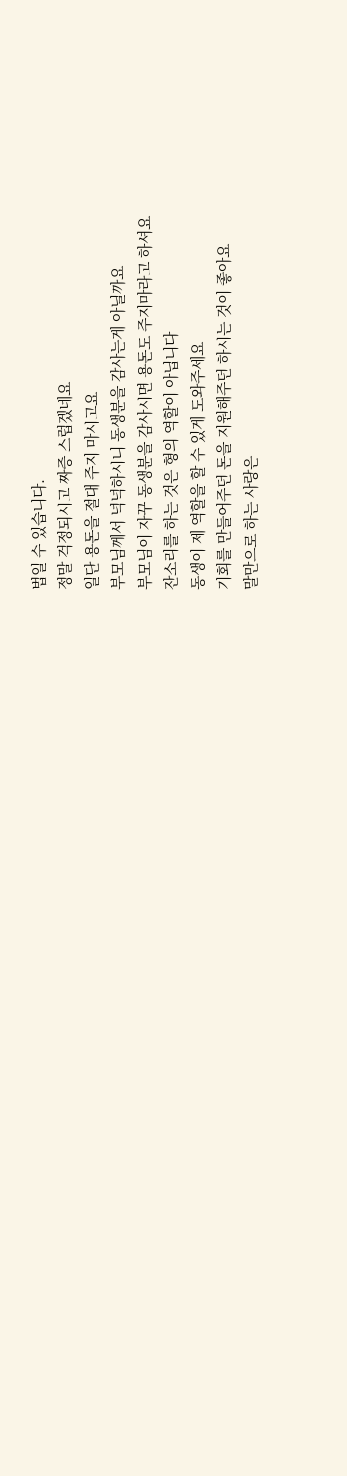법일 수 있습니다.
정말 걱정되시고 짜증 스럽겠네요
일단 용돈을 절대 주지 마시고요
부모님께서 넉넉하시니 동생분을 감사는게 아닐까요
부모님이 자꾸 동생분을 감사시면 용돈도 주지마라고 하셔요
잔소리를 하는 것은 형의 역할이 아닙니다
동생이 제 역할을 할 수 있게 도와주세요
기회를 만들어주던 돈을 지원해주던 하시는 것이 좋아요
말만으로 하는 사랑은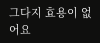그다지 효용이 없어요